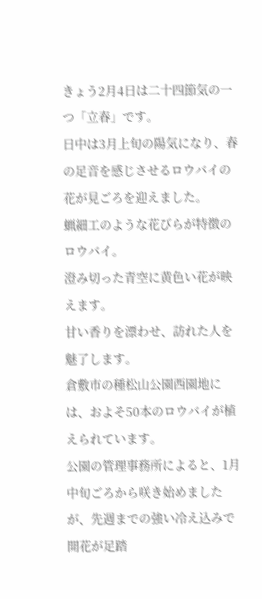きょう2月4日は二十四節気の一つ「立春」です。
日中は3月上旬の陽気になり、春の足音を感じさせるロウバイの花が見ごろを迎えました。
蝋細工のような花びらが特徴のロウバイ。
澄み切った青空に黄色い花が映えます。
甘い香りを漂わせ、訪れた人を魅了します。
倉敷市の種松山公園西園地には、およそ50本のロウバイが植えられています。
公園の管理事務所によると、1月中旬ごろから咲き始めましたが、先週までの強い冷え込みで開花が足踏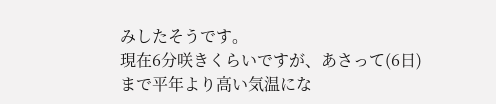みしたそうです。
現在6分咲きくらいですが、あさって(6日)まで平年より高い気温にな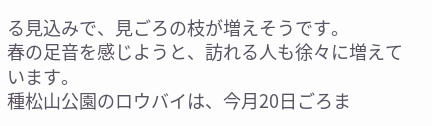る見込みで、見ごろの枝が増えそうです。
春の足音を感じようと、訪れる人も徐々に増えています。
種松山公園のロウバイは、今月20日ごろま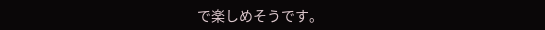で楽しめそうです。